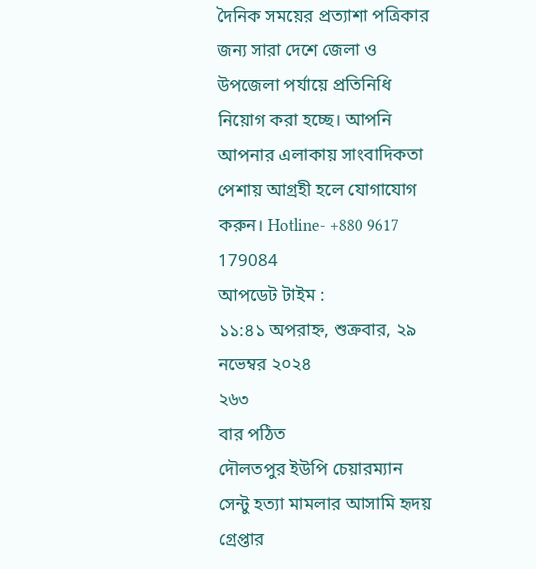দৈনিক সময়ের প্রত্যাশা পত্রিকার জন্য সারা দেশে জেলা ও উপজেলা পর্যায়ে প্রতিনিধি নিয়োগ করা হচ্ছে। আপনি আপনার এলাকায় সাংবাদিকতা পেশায় আগ্রহী হলে যোগাযোগ করুন। Hotline- +880 9617 179084
আপডেট টাইম :
১১:৪১ অপরাহ্ন, শুক্রবার, ২৯ নভেম্বর ২০২৪
২৬৩
বার পঠিত
দৌলতপুর ইউপি চেয়ারম্যান সেন্টু হত্যা মামলার আসামি হৃদয় গ্রেপ্তার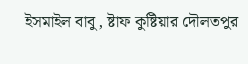ইসমাইল বাবু, ষ্টাফ কুষ্টিয়ার দৌলতপুর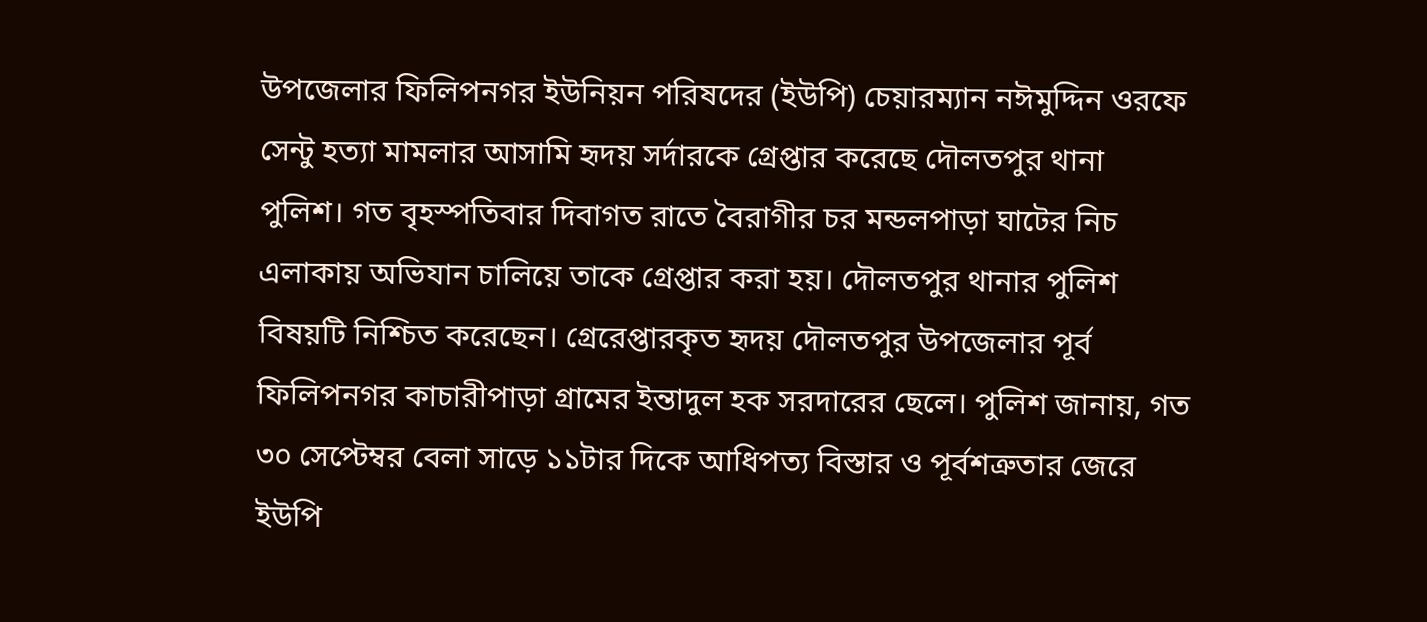উপজেলার ফিলিপনগর ইউনিয়ন পরিষদের (ইউপি) চেয়ারম্যান নঈমুদ্দিন ওরফে সেন্টু হত্যা মামলার আসামি হৃদয় সর্দারকে গ্রেপ্তার করেছে দৌলতপুর থানা পুলিশ। গত বৃহস্পতিবার দিবাগত রাতে বৈরাগীর চর মন্ডলপাড়া ঘাটের নিচ এলাকায় অভিযান চালিয়ে তাকে গ্রেপ্তার করা হয়। দৌলতপুর থানার পুলিশ বিষয়টি নিশ্চিত করেছেন। গ্রেরেপ্তারকৃত হৃদয় দৌলতপুর উপজেলার পূর্ব ফিলিপনগর কাচারীপাড়া গ্রামের ইন্তাদুল হক সরদারের ছেলে। পুলিশ জানায়, গত ৩০ সেপ্টেম্বর বেলা সাড়ে ১১টার দিকে আধিপত্য বিস্তার ও পূর্বশত্রুতার জেরে ইউপি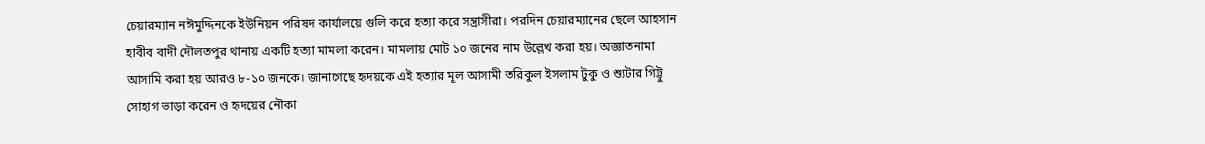চেয়ারম্যান নঈমুদ্দিনকে ইউনিয়ন পরিষদ কার্যালয়ে গুলি করে হত্যা করে সন্ত্রাসীরা। পরদিন চেয়ারম্যানের ছেলে আহসান হাবীব বাদী দৌলতপুর থানায় একটি হত্যা মামলা করেন। মামলায় মোট ১০ জনের নাম উল্লেখ করা হয়। অজ্ঞাতনামা আসামি করা হয় আরও ৮-১০ জনকে। জানাগেছে হৃদয়কে এই হত্যার মূল আসামী তরিকুল ইসলাম টুকু ও শ্যুটার গিট্টু সোহাগ ভাড়া করেন ও হৃদয়ের নৌকা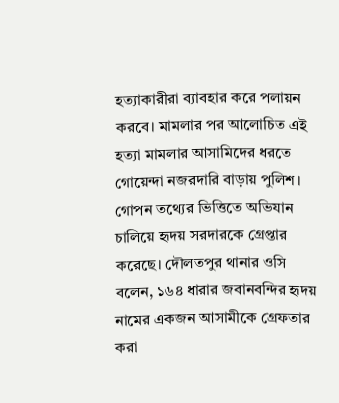হত্যাকারীরা ব্যাবহার করে পলায়ন করবে। মামলার পর আলোচিত এই হত্যা মামলার আসামিদের ধরতে গোয়েন্দা নজরদারি বাড়ায় পুলিশ। গোপন তথ্যের ভিত্তিতে অভিযান চালিয়ে হৃদয় সরদারকে গ্রেপ্তার করেছে। দৌলতপুর থানার ওসি বলেন, ১৬৪ ধারার জবানবন্দির হৃদয় নামের একজন আসামীকে গ্রেফতার করা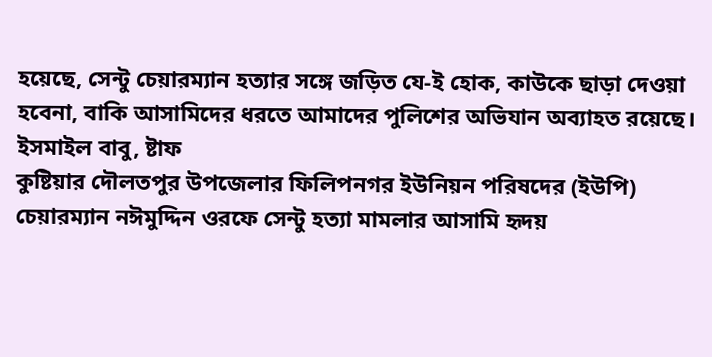হয়েছে, সেন্টু চেয়ারম্যান হত্যার সঙ্গে জড়িত যে-ই হোক, কাউকে ছাড়া দেওয়া হবেনা, বাকি আসামিদের ধরতে আমাদের পুলিশের অভিযান অব্যাহত রয়েছে।
ইসমাইল বাবু, ষ্টাফ
কুষ্টিয়ার দৌলতপুর উপজেলার ফিলিপনগর ইউনিয়ন পরিষদের (ইউপি) চেয়ারম্যান নঈমুদ্দিন ওরফে সেন্টু হত্যা মামলার আসামি হৃদয়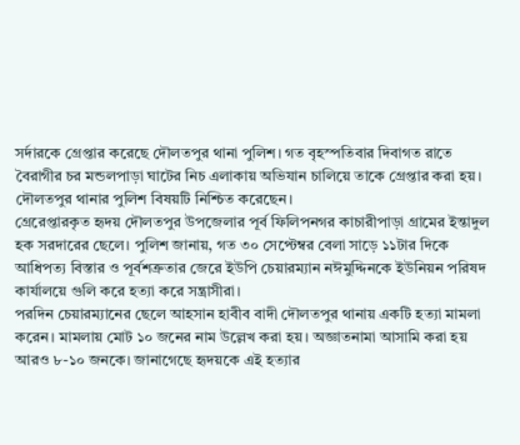সর্দারকে গ্রেপ্তার করেছে দৌলতপুর থানা পুলিশ। গত বৃহস্পতিবার দিবাগত রাতে বৈরাগীর চর মন্ডলপাড়া ঘাটের নিচ এলাকায় অভিযান চালিয়ে তাকে গ্রেপ্তার করা হয়।
দৌলতপুর থানার পুলিশ বিষয়টি নিশ্চিত করেছেন।
গ্রেরেপ্তারকৃত হৃদয় দৌলতপুর উপজেলার পূর্ব ফিলিপনগর কাচারীপাড়া গ্রামের ইন্তাদুল হক সরদারের ছেলে। পুলিশ জানায়, গত ৩০ সেপ্টেম্বর বেলা সাড়ে ১১টার দিকে আধিপত্য বিস্তার ও পূর্বশত্রুতার জেরে ইউপি চেয়ারম্যান নঈমুদ্দিনকে ইউনিয়ন পরিষদ কার্যালয়ে গুলি করে হত্যা করে সন্ত্রাসীরা।
পরদিন চেয়ারম্যানের ছেলে আহসান হাবীব বাদী দৌলতপুর থানায় একটি হত্যা মামলা করেন। মামলায় মোট ১০ জনের নাম উল্লেখ করা হয়। অজ্ঞাতনামা আসামি করা হয় আরও ৮-১০ জনকে। জানাগেছে হৃদয়কে এই হত্যার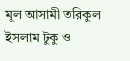মূল আসামী তরিকুল ইসলাম টুকু ও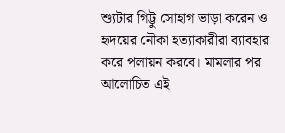শ্যুটার গিট্টু সোহাগ ভাড়া করেন ও হৃদয়ের নৌকা হত্যাকারীরা ব্যাবহার করে পলায়ন করবে। মামলার পর আলোচিত এই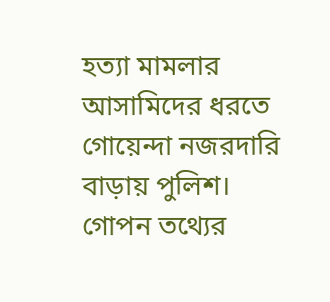হত্যা মামলার আসামিদের ধরতে গোয়েন্দা নজরদারি বাড়ায় পুলিশ।
গোপন তথ্যের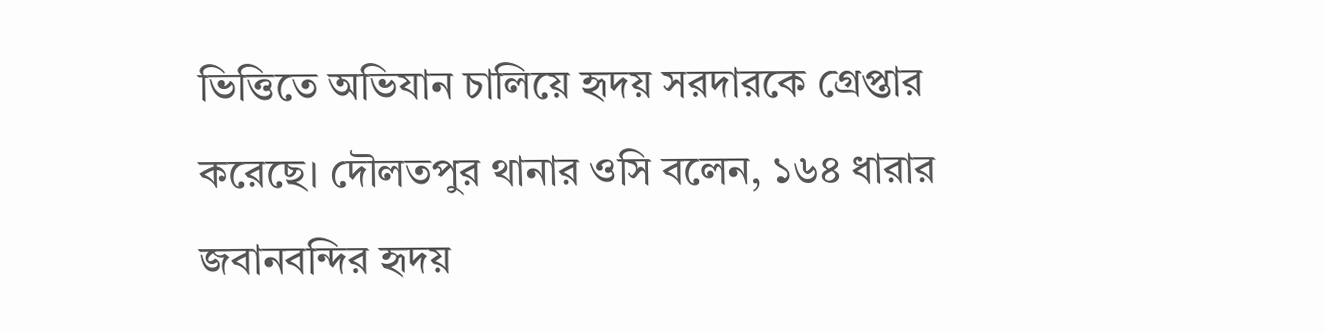ভিত্তিতে অভিযান চালিয়ে হৃদয় সরদারকে গ্রেপ্তার করেছে। দৌলতপুর থানার ওসি বলেন, ১৬৪ ধারার জবানবন্দির হৃদয়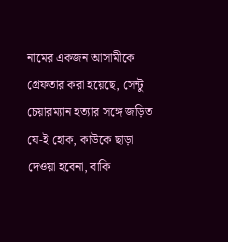নামের একজন আসামীকে গ্রেফতার করা হয়েছে, সেন্টু চেয়ারম্যান হত্যার সঙ্গে জড়িত যে-ই হোক, কাউকে ছাড়া দেওয়া হবেনা, বাকি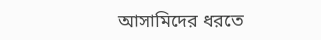আসামিদের ধরতে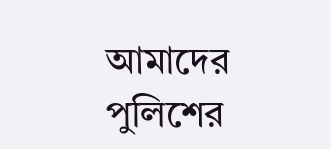আমাদের পুলিশের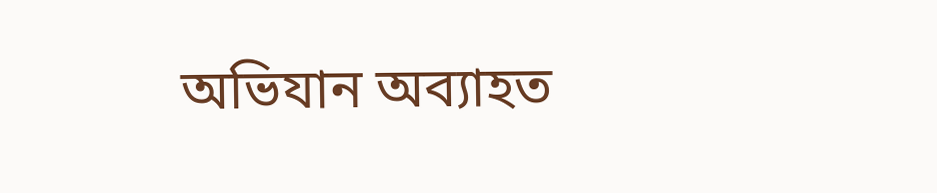অভিযান অব্যাহত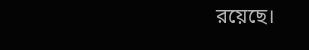রয়েছে।